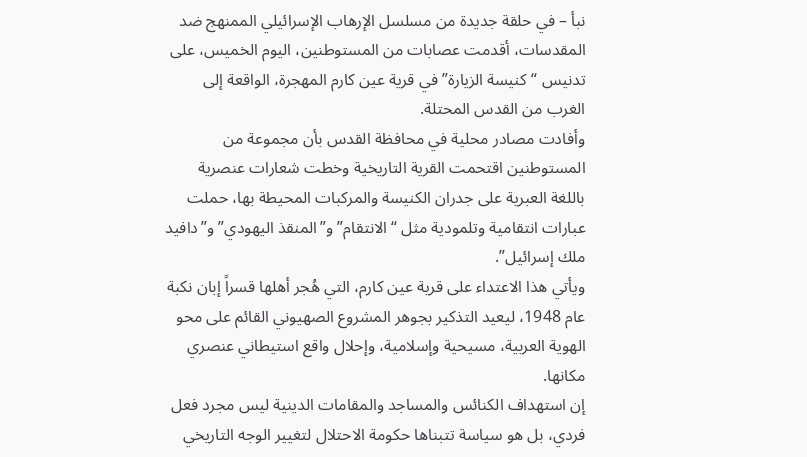نبأ – في حلقة جديدة من مسلسل الإرهاب الإسرائيلي الممنهج ضد المقدسات، أقدمت عصابات من المستوطنين، اليوم الخميس، على تدنيس “كنيسة الزيارة” في قرية عين كارم المهجرة، الواقعة إلى الغرب من القدس المحتلة.
وأفادت مصادر محلية في محافظة القدس بأن مجموعة من المستوطنين اقتحمت القرية التاريخية وخطت شعارات عنصرية باللغة العبرية على جدران الكنيسة والمركبات المحيطة بها، حملت عبارات انتقامية وتلمودية مثل “الانتقام” و”المنقذ اليهودي” و”دافيد ملك إسرائيل”.
ويأتي هذا الاعتداء على قرية عين كارم، التي هُجر أهلها قسراً إبان نكبة عام 1948، ليعيد التذكير بجوهر المشروع الصهيوني القائم على محو الهوية العربية، مسيحية وإسلامية، وإحلال واقع استيطاني عنصري مكانها.
إن استهداف الكنائس والمساجد والمقامات الدينية ليس مجرد فعل فردي، بل هو سياسة تتبناها حكومة الاحتلال لتغيير الوجه التاريخي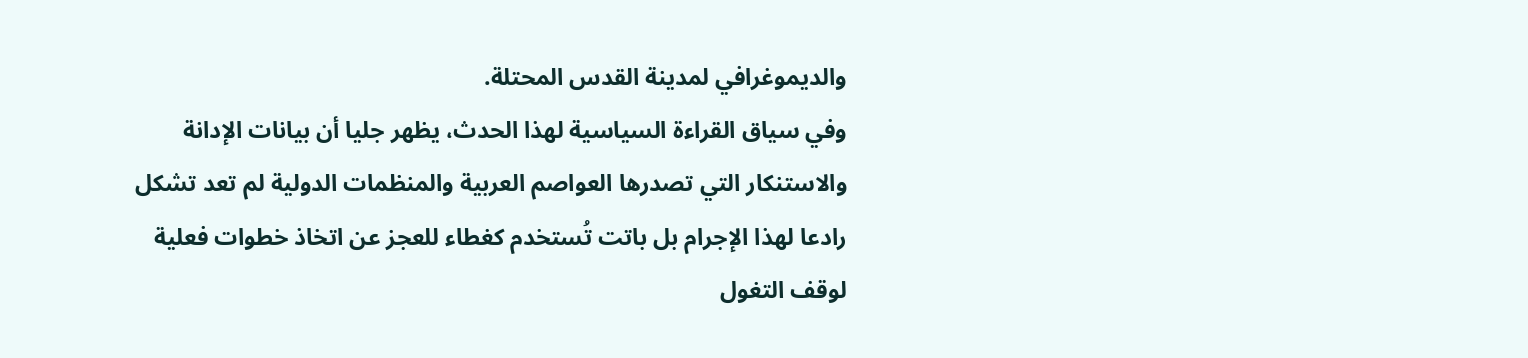والديموغرافي لمدينة القدس المحتلة.
وفي سياق القراءة السياسية لهذا الحدث، يظهر جليا أن بيانات الإدانة والاستنكار التي تصدرها العواصم العربية والمنظمات الدولية لم تعد تشكل رادعا لهذا الإجرام بل باتت تُستخدم كغطاء للعجز عن اتخاذ خطوات فعلية لوقف التغول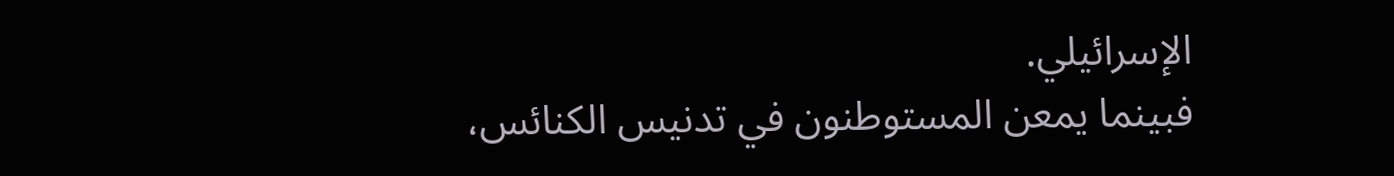الإسرائيلي.
فبينما يمعن المستوطنون في تدنيس الكنائس،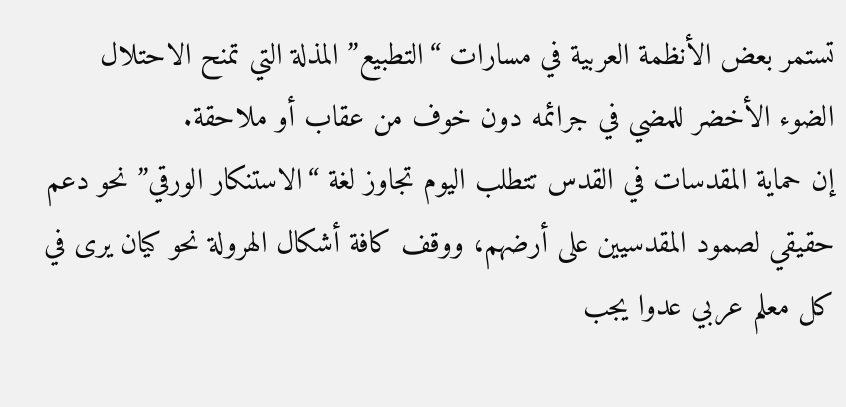تستمر بعض الأنظمة العربية في مسارات “التطبيع” المذلة التي تمنح الاحتلال الضوء الأخضر للمضي في جرائمه دون خوف من عقاب أو ملاحقة.
إن حماية المقدسات في القدس تتطلب اليوم تجاوز لغة “الاستنكار الورقي” نحو دعم حقيقي لصمود المقدسيين على أرضهم، ووقف كافة أشكال الهرولة نحو كيان يرى في كل معلم عربي عدوا يجب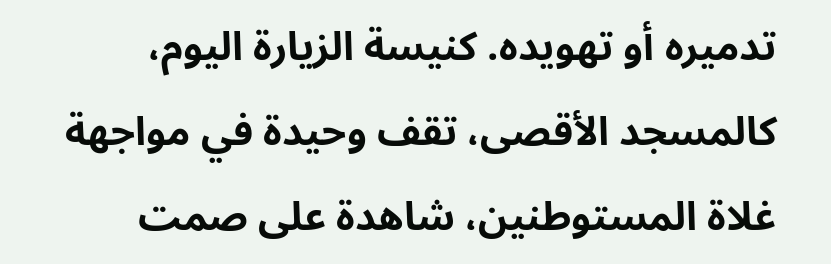تدميره أو تهويده. كنيسة الزيارة اليوم، كالمسجد الأقصى، تقف وحيدة في مواجهة غلاة المستوطنين، شاهدة على صمت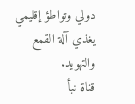دولي وتواطؤ إقليمي يغذي آلة القمع والتهويد.
قناة نبأ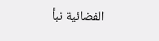الفضائية نبأ